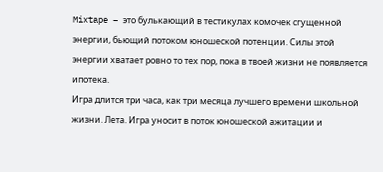Mixtape – это булькающий в тестикулах комочек сгущенной энергии, бьющий потоком юношеской потенции. Силы этой энергии хватает ровно то тех пор, пока в твоей жизни не появляется ипотека.
Игра длится три часа, как три месяца лучшего времени школьной жизни. Лета. Игра уносит в поток юношеской ажитации и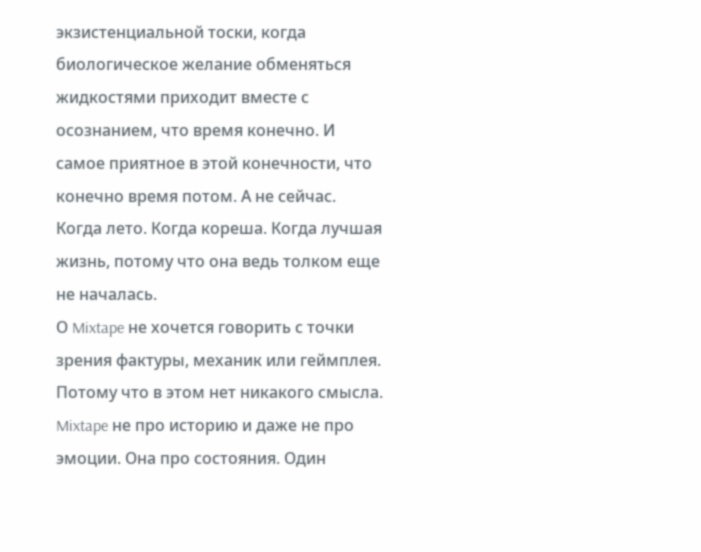экзистенциальной тоски, когда биологическое желание обменяться жидкостями приходит вместе с осознанием, что время конечно. И самое приятное в этой конечности, что конечно время потом. А не сейчас. Когда лето. Когда кореша. Когда лучшая жизнь, потому что она ведь толком еще не началась.
О Mixtape не хочется говорить с точки зрения фактуры, механик или геймплея. Потому что в этом нет никакого смысла. Mixtape не про историю и даже не про эмоции. Она про состояния. Один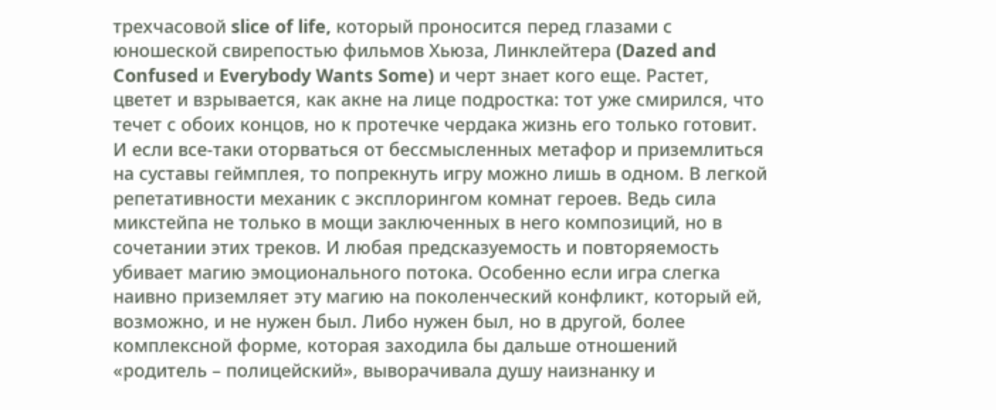трехчасовой slice of life, который проносится перед глазами с юношеской свирепостью фильмов Хьюза, Линклейтера (Dazed and Confused и Everybody Wants Some) и черт знает кого еще. Растет, цветет и взрывается, как акне на лице подростка: тот уже смирился, что течет с обоих концов, но к протечке чердака жизнь его только готовит.
И если все-таки оторваться от бессмысленных метафор и приземлиться на суставы геймплея, то попрекнуть игру можно лишь в одном. В легкой репетативности механик с эксплорингом комнат героев. Ведь сила микстейпа не только в мощи заключенных в него композиций, но в сочетании этих треков. И любая предсказуемость и повторяемость убивает магию эмоционального потока. Особенно если игра слегка наивно приземляет эту магию на поколенческий конфликт, который ей, возможно, и не нужен был. Либо нужен был, но в другой, более комплексной форме, которая заходила бы дальше отношений «родитель – полицейский», выворачивала душу наизнанку и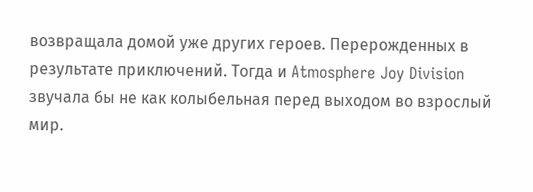возвращала домой уже других героев. Перерожденных в результате приключений. Тогда и Atmosphere Joy Division звучала бы не как колыбельная перед выходом во взрослый мир.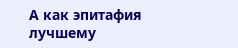А как эпитафия лучшему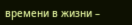времени в жизни –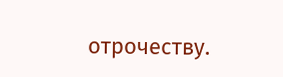отрочеству.